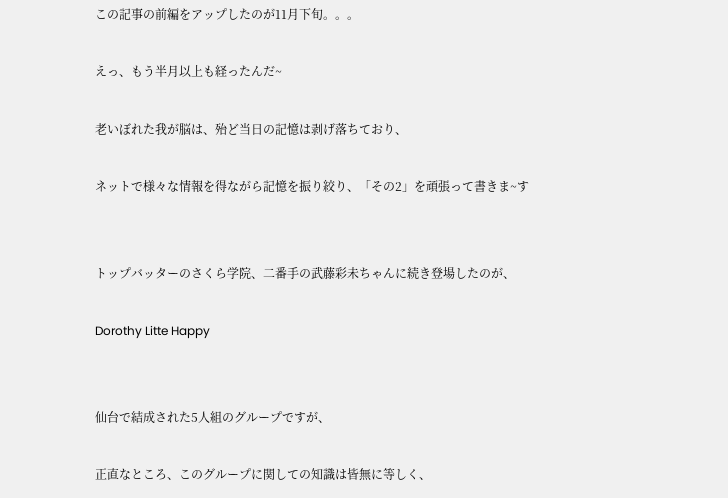この記事の前編をアップしたのが11月下旬。。。

えっ、もう半月以上も経ったんだ~

老いぼれた我が脳は、殆ど当日の記憶は剥げ落ちており、

ネットで様々な情報を得ながら記憶を振り絞り、「その2」を頑張って書きま~す


トップバッターのさくら学院、二番手の武藤彩未ちゃんに続き登場したのが、

Dorothy Litte Happy


仙台で結成された5人組のグループですが、

正直なところ、このグループに関しての知識は皆無に等しく、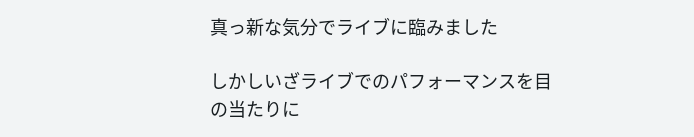真っ新な気分でライブに臨みました

しかしいざライブでのパフォーマンスを目の当たりに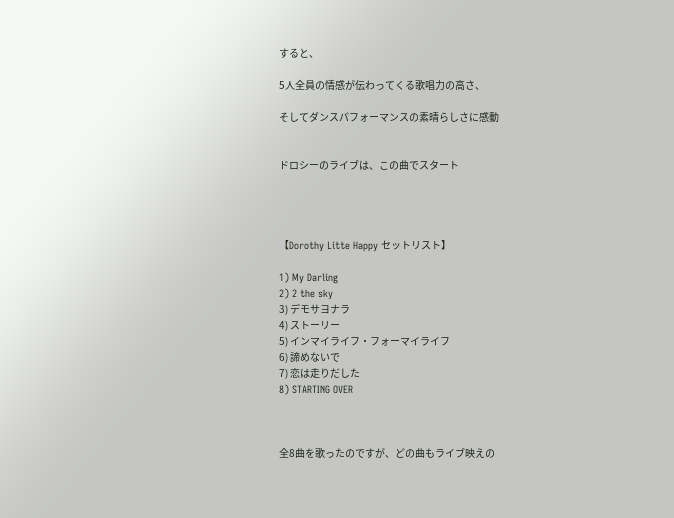すると、

5人全員の情感が伝わってくる歌唱力の高さ、

そしてダンスパフォーマンスの素晴らしさに感動


ドロシーのライブは、この曲でスタート




【Dorothy Litte Happy セットリスト】

1) My Darling
2) 2 the sky
3) デモサヨナラ
4) ストーリー
5) インマイライフ・フォーマイライフ
6) 諦めないで
7) 恋は走りだした
8) STARTING OVER



全8曲を歌ったのですが、どの曲もライブ映えの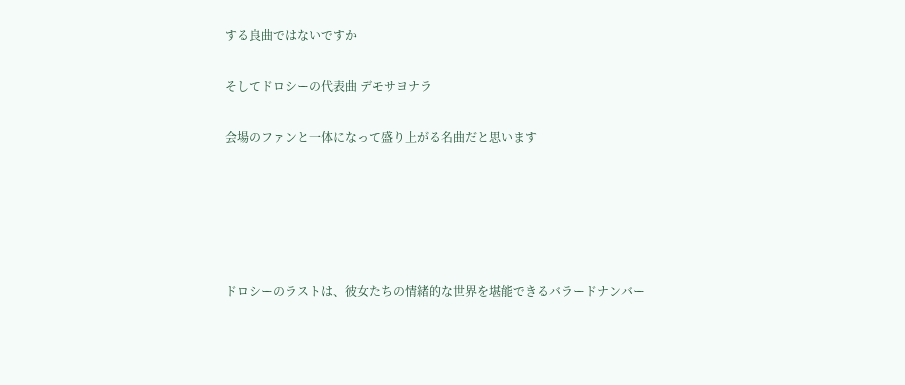する良曲ではないですか

そしてドロシーの代表曲 デモサヨナラ

会場のファンと一体になって盛り上がる名曲だと思います





ドロシーのラストは、彼女たちの情緒的な世界を堪能できるバラードナンバー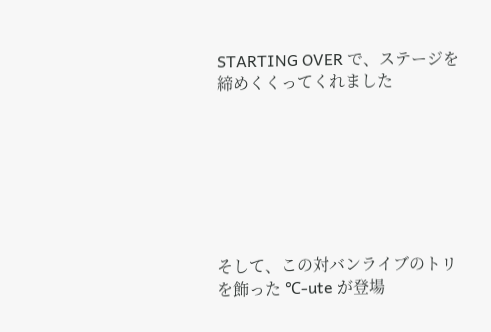STARTING OVER で、ステージを締めくくってくれました







そして、この対バンライブのトリを飾った ℃-ute が登場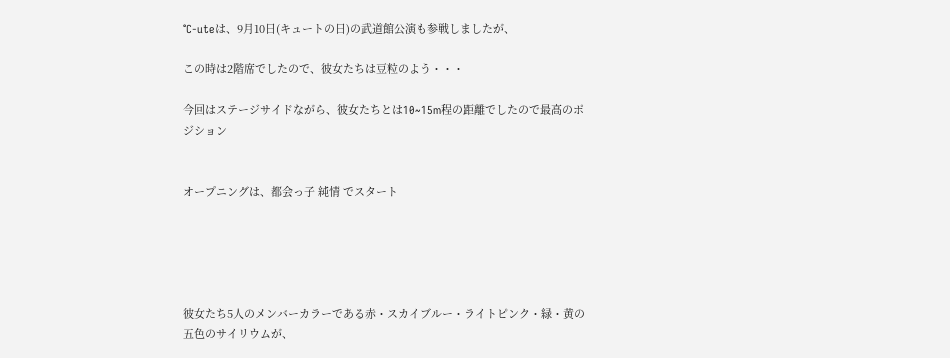℃-uteは、9月10日(キュートの日)の武道館公演も参戦しましたが、

この時は2階席でしたので、彼女たちは豆粒のよう・・・

今回はステージサイドながら、彼女たちとは10~15m程の距離でしたので最高のポジション


オープニングは、都会っ子 純情 でスタート





彼女たち5人のメンバーカラーである赤・スカイブルー・ライトピンク・緑・黄の五色のサイリウムが、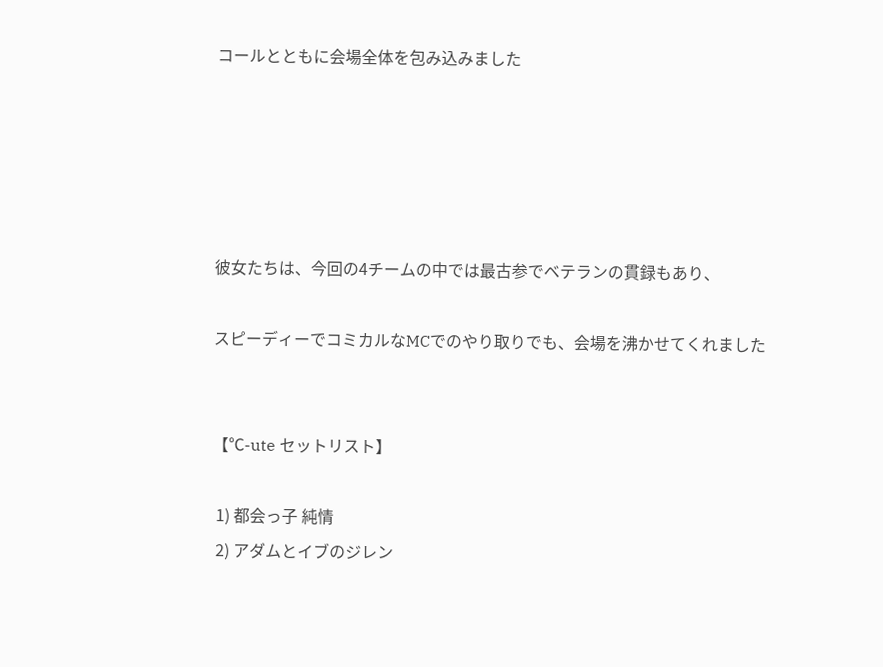コールとともに会場全体を包み込みました





彼女たちは、今回の4チームの中では最古参でベテランの貫録もあり、

スピーディーでコミカルなMCでのやり取りでも、会場を沸かせてくれました


【℃-ute セットリスト】

 1) 都会っ子 純情
 2) アダムとイブのジレン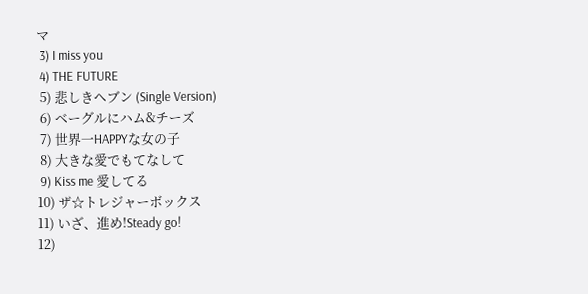マ
 3) I miss you
 4) THE FUTURE
 5) 悲しきヘブン (Single Version)
 6) ベーグルにハム&チーズ
 7) 世界一HAPPYな女の子
 8) 大きな愛でもてなして
 9) Kiss me 愛してる
10) ザ☆トレジャーボックス
11) いざ、進め!Steady go!
12)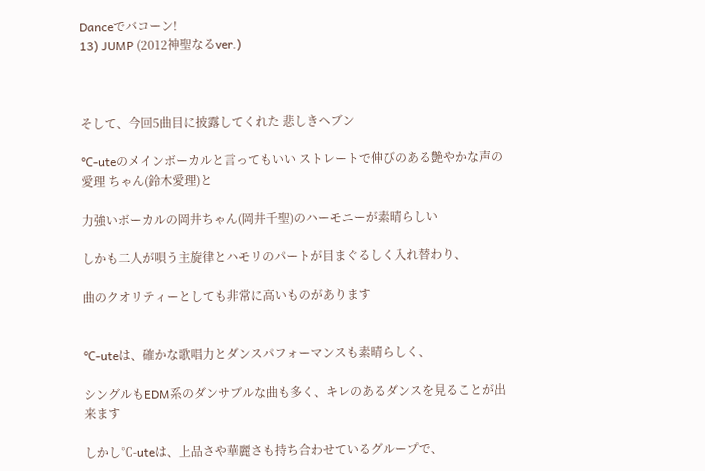Danceでバコーン!
13) JUMP (2012神聖なるver.)



そして、今回5曲目に披露してくれた 悲しきヘブン

℃-uteのメインボーカルと言ってもいい ストレートで伸びのある艶やかな声の愛理 ちゃん(鈴木愛理)と

力強いボーカルの岡井ちゃん(岡井千聖)のハーモニーが素晴らしい

しかも二人が唄う主旋律とハモリのパートが目まぐるしく入れ替わり、

曲のクオリティーとしても非常に高いものがあります


℃-uteは、確かな歌唱力とダンスパフォーマンスも素晴らしく、

シングルもEDM系のダンサブルな曲も多く、キレのあるダンスを見ることが出来ます

しかし℃-uteは、上品さや華麗さも持ち合わせているグループで、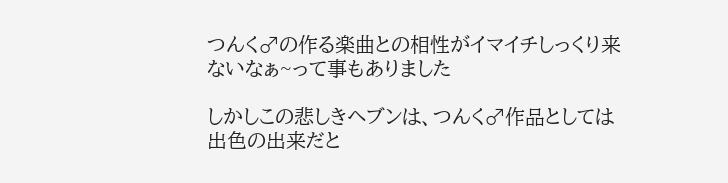つんく♂の作る楽曲との相性がイマイチしっくり来ないなぁ~って事もありました

しかしこの悲しきヘブンは、つんく♂作品としては出色の出来だと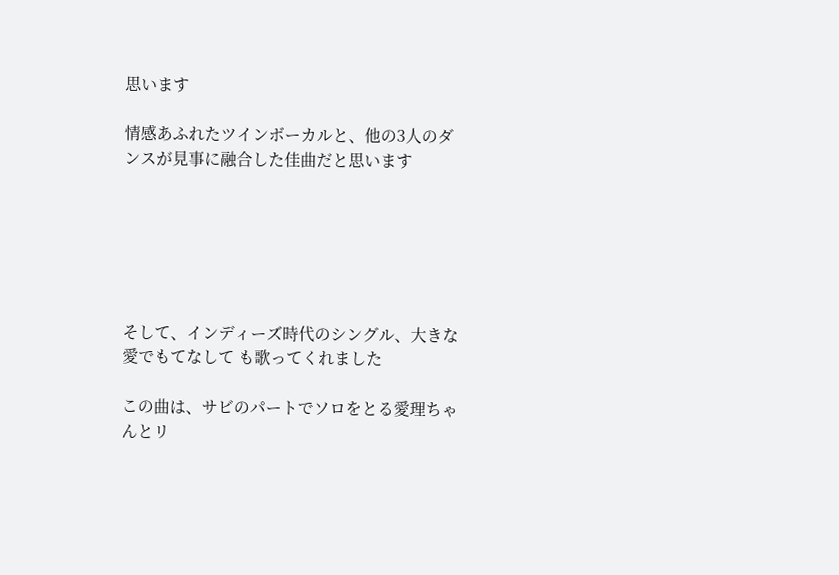思います

情感あふれたツインボーカルと、他の3人のダンスが見事に融合した佳曲だと思います






そして、インディーズ時代のシングル、大きな愛でもてなして も歌ってくれました

この曲は、サビのパートでソロをとる愛理ちゃんとリ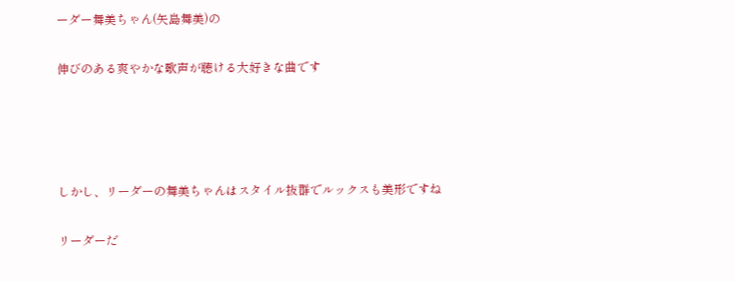ーダー舞美ちゃん(矢島舞美)の

伸びのある爽やかな歌声が聴ける大好きな曲です




しかし、リーダーの舞美ちゃんはスタイル抜群でルックスも美形ですね

リーダーだ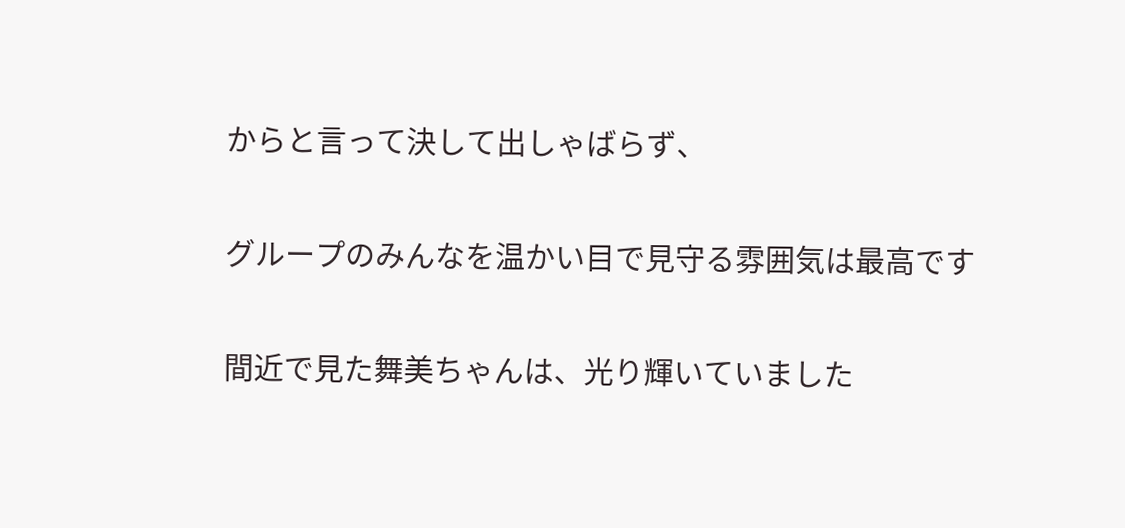からと言って決して出しゃばらず、

グループのみんなを温かい目で見守る雰囲気は最高です

間近で見た舞美ちゃんは、光り輝いていました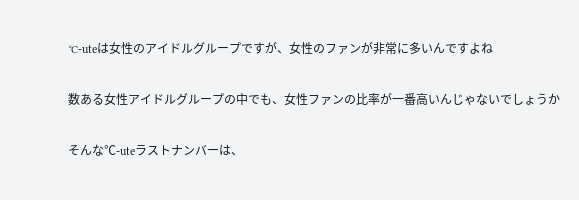℃-uteは女性のアイドルグループですが、女性のファンが非常に多いんですよね

数ある女性アイドルグループの中でも、女性ファンの比率が一番高いんじゃないでしょうか

そんな℃-uteラストナンバーは、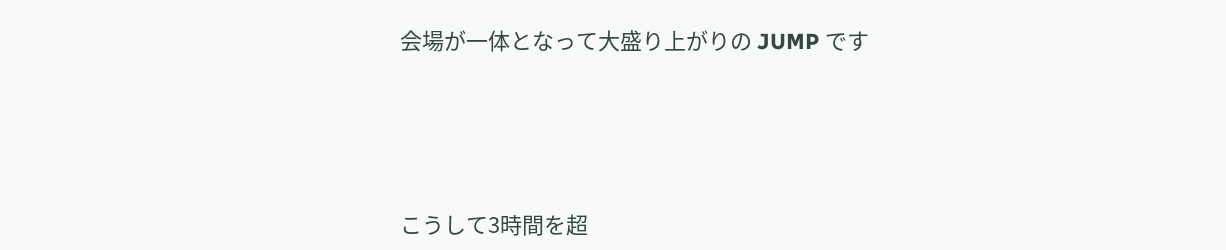会場が一体となって大盛り上がりの JUMP です






こうして3時間を超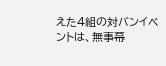えた4組の対バンイベントは、無事幕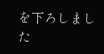を下ろしました